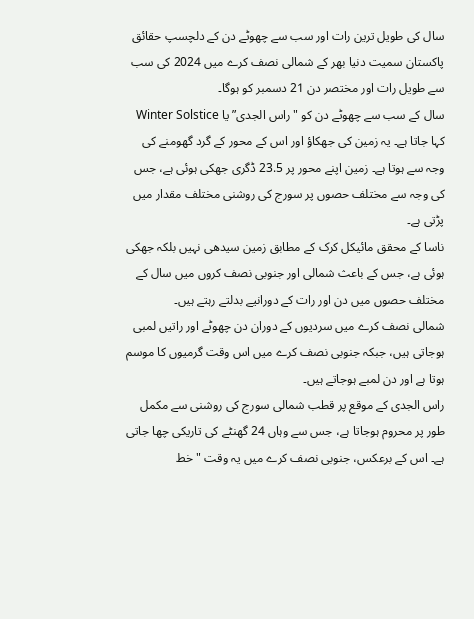سال کی طویل ترین رات اور سب سے چھوٹے دن کے دلچسپ حقائق
پاکستان سمیت دنیا بھر کے شمالی نصف کرے میں 2024 کی سب سے طویل رات اور مختصر دن 21 دسمبر کو ہوگا۔
سال کے سب سے چھوٹے دن کو "راس الجدی” یا Winter Solstice کہا جاتا ہے۔ یہ زمین کی جھکاؤ اور اس کے محور کے گرد گھومنے کی وجہ سے ہوتا ہے۔ زمین اپنے محور پر 23.5 ڈگری جھکی ہوئی ہے، جس کی وجہ سے مختلف حصوں پر سورج کی روشنی مختلف مقدار میں پڑتی ہے۔
ناسا کے محقق مائیکل کرک کے مطابق زمین سیدھی نہیں بلکہ جھکی ہوئی ہے، جس کے باعث شمالی اور جنوبی نصف کروں میں سال کے مختلف حصوں میں دن اور رات کے دورانیے بدلتے رہتے ہیں۔
شمالی نصف کرے میں سردیوں کے دوران دن چھوٹے اور راتیں لمبی ہوجاتی ہیں، جبکہ جنوبی نصف کرے میں اس وقت گرمیوں کا موسم ہوتا ہے اور دن لمبے ہوجاتے ہیں۔
راس الجدی کے موقع پر قطب شمالی سورج کی روشنی سے مکمل طور پر محروم ہوجاتا ہے، جس سے وہاں 24 گھنٹے کی تاریکی چھا جاتی ہے۔ اس کے برعکس، جنوبی نصف کرے میں یہ وقت "خط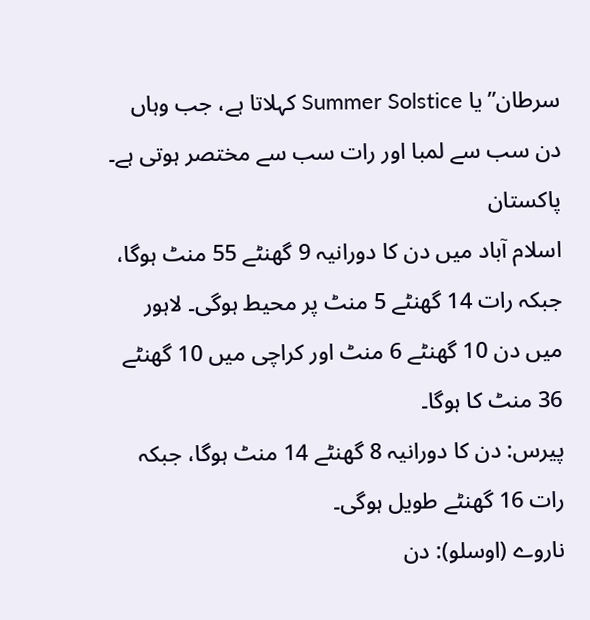سرطان” یا Summer Solstice کہلاتا ہے، جب وہاں دن سب سے لمبا اور رات سب سے مختصر ہوتی ہے۔
پاکستان
اسلام آباد میں دن کا دورانیہ 9 گھنٹے 55 منٹ ہوگا، جبکہ رات 14 گھنٹے 5 منٹ پر محیط ہوگی۔ لاہور میں دن 10 گھنٹے 6 منٹ اور کراچی میں 10 گھنٹے 36 منٹ کا ہوگا۔
پیرس: دن کا دورانیہ 8 گھنٹے 14 منٹ ہوگا، جبکہ رات 16 گھنٹے طویل ہوگی۔
ناروے (اوسلو): دن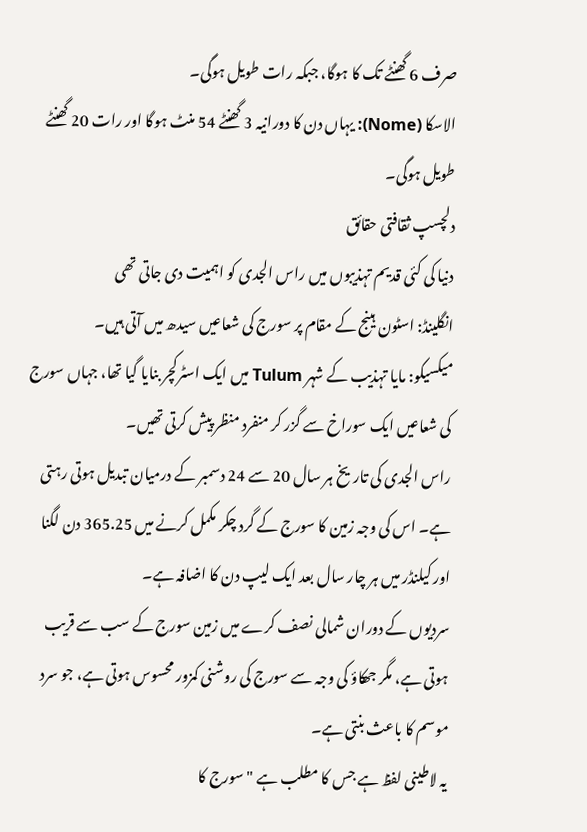صرف 6 گھنٹے تک کا ہوگا، جبکہ رات طویل ہوگی۔
الاسکا (Nome): یہاں دن کا دورانیہ 3 گھنٹے 54 منٹ ہوگا اور رات 20 گھنٹے طویل ہوگی۔
دلچسپ ثقافتی حقائق
دنیا کی کئی قدیم تہذیبوں میں راس الجدی کو اہمیت دی جاتی تھی
انگلینڈ: اسٹون ہینج کے مقام پر سورج کی شعاعیں سیدھ میں آتی ہیں۔
میکسیکو: مایا تہذیب کے شہر Tulum میں ایک اسٹرکچر بنایا گیا تھا، جہاں سورج کی شعاعیں ایک سوراخ سے گزر کر منفرد منظر پیش کرتی تھیں۔
راس الجدی کی تاریخ ہر سال 20 سے 24 دسمبر کے درمیان تبدیل ہوتی رہتی ہے۔ اس کی وجہ زمین کا سورج کے گرد چکر مکمل کرنے میں 365.25 دن لگنا اور کیلنڈر میں ہر چار سال بعد ایک لیپ دن کا اضافہ ہے۔
سردیوں کے دوران شمالی نصف کرے میں زمین سورج کے سب سے قریب ہوتی ہے، مگر جھکاؤ کی وجہ سے سورج کی روشنی کمزور محسوس ہوتی ہے، جو سرد موسم کا باعث بنتی ہے۔
یہ لاطینی لفظ ہے جس کا مطلب ہے "سورج کا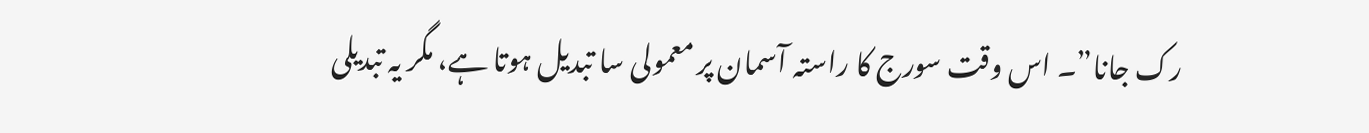رک جانا”۔ اس وقت سورج کا راستہ آسمان پر معمولی سا تبدیل ہوتا ہے، مگر یہ تبدیلی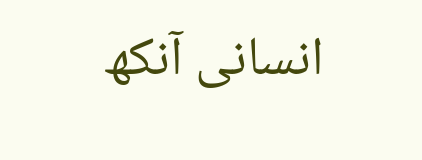انسانی آنکھ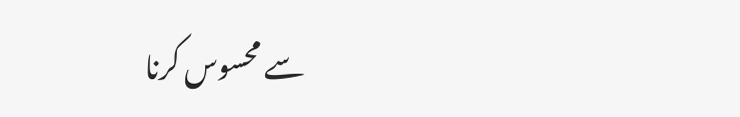سے محسوس کرنا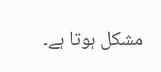مشکل ہوتا ہے۔